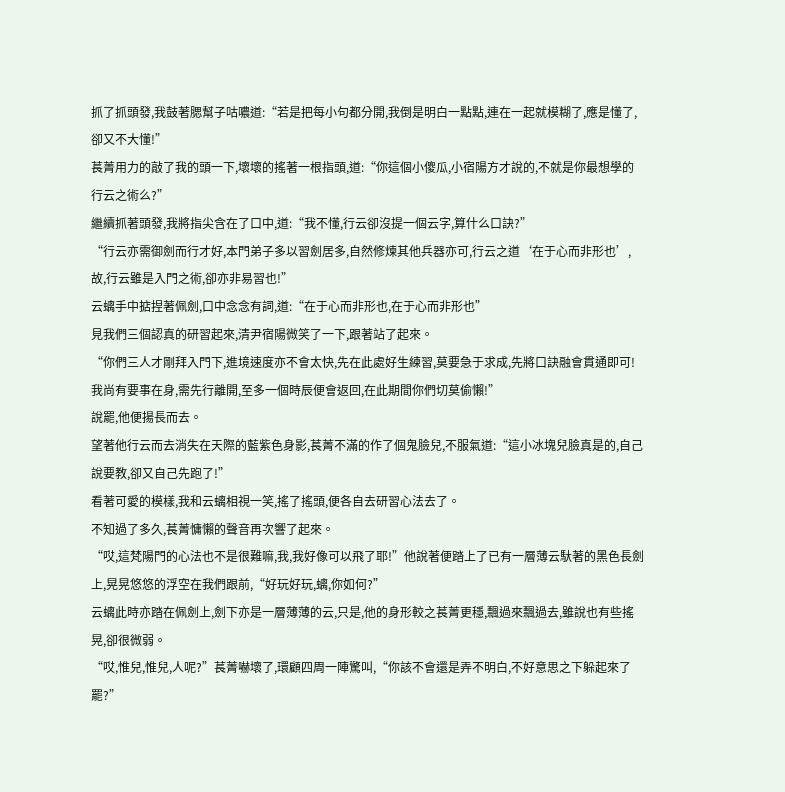抓了抓頭發,我鼓著腮幫子咕噥道:“若是把每小句都分開,我倒是明白一點點,連在一起就模糊了,應是懂了,卻又不大懂!”
萇菁用力的敲了我的頭一下,壞壞的搖著一根指頭,道:“你這個小傻瓜,小宿陽方才說的,不就是你最想學的行云之術么?”
繼續抓著頭發,我將指尖含在了口中,道:“我不懂,行云卻沒提一個云字,算什么口訣?”
“行云亦需御劍而行才好,本門弟子多以習劍居多,自然修煉其他兵器亦可,行云之道‘在于心而非形也’,故,行云雖是入門之術,卻亦非易習也!”
云螭手中掂捏著佩劍,口中念念有詞,道:“在于心而非形也,在于心而非形也”
見我們三個認真的研習起來,清尹宿陽微笑了一下,跟著站了起來。
“你們三人才剛拜入門下,進境速度亦不會太快,先在此處好生練習,莫要急于求成,先將口訣融會貫通即可!我尚有要事在身,需先行離開,至多一個時辰便會返回,在此期間你們切莫偷懶!”
說罷,他便揚長而去。
望著他行云而去消失在天際的藍紫色身影,萇菁不滿的作了個鬼臉兒,不服氣道:“這小冰塊兒臉真是的,自己說要教,卻又自己先跑了!”
看著可愛的模樣,我和云螭相視一笑,搖了搖頭,便各自去研習心法去了。
不知過了多久,萇菁慵懶的聲音再次響了起來。
“哎,這梵陽門的心法也不是很難嘛,我,我好像可以飛了耶!”他說著便踏上了已有一層薄云馱著的黑色長劍上,晃晃悠悠的浮空在我們跟前,“好玩好玩,螭,你如何?”
云螭此時亦踏在佩劍上,劍下亦是一層薄薄的云,只是,他的身形較之萇菁更穩,飄過來飄過去,雖說也有些搖晃,卻很微弱。
“哎,惟兒,惟兒,人呢?”萇菁嚇壞了,環顧四周一陣驚叫,“你該不會還是弄不明白,不好意思之下躲起來了罷?”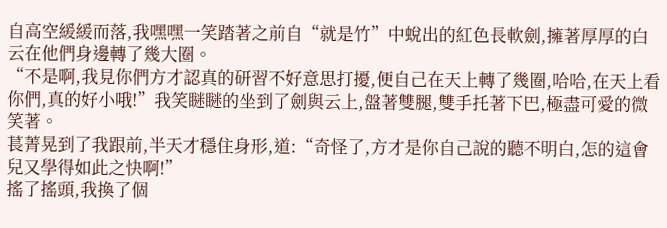自高空緩緩而落,我嘿嘿一笑踏著之前自“就是竹”中蛻出的紅色長軟劍,擁著厚厚的白云在他們身邊轉了幾大圈。
“不是啊,我見你們方才認真的研習不好意思打擾,便自己在天上轉了幾圈,哈哈,在天上看你們,真的好小哦!”我笑瞇瞇的坐到了劍與云上,盤著雙腿,雙手托著下巴,極盡可愛的微笑著。
萇菁晃到了我跟前,半天才穩住身形,道:“奇怪了,方才是你自己說的聽不明白,怎的這會兒又學得如此之快啊!”
搖了搖頭,我換了個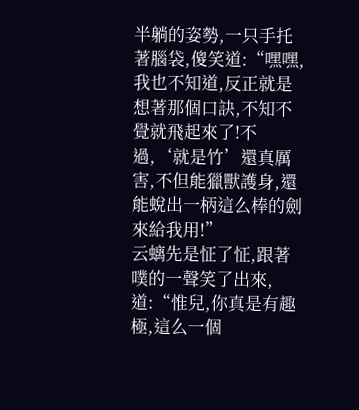半躺的姿勢,一只手托著腦袋,傻笑道:“嘿嘿,我也不知道,反正就是想著那個口訣,不知不覺就飛起來了!不過,‘就是竹’還真厲害,不但能獵獸護身,還能蛻出一柄這么棒的劍來給我用!”
云螭先是怔了怔,跟著噗的一聲笑了出來,道:“惟兒,你真是有趣極,這么一個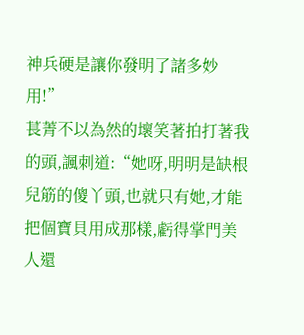神兵硬是讓你發明了諸多妙用!”
萇菁不以為然的壞笑著拍打著我的頭,諷刺道:“她呀,明明是缺根兒筋的傻丫頭,也就只有她,才能把個寶貝用成那樣,虧得掌門美人還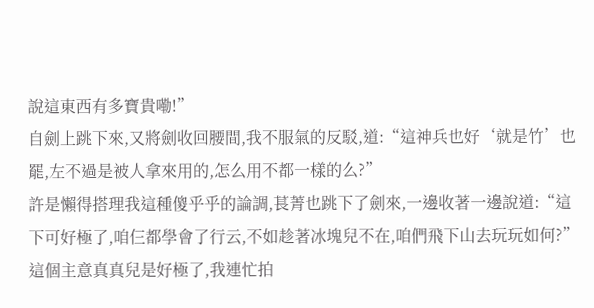說這東西有多寶貴嘞!”
自劍上跳下來,又將劍收回腰間,我不服氣的反駁,道:“這神兵也好‘就是竹’也罷,左不過是被人拿來用的,怎么用不都一樣的么?”
許是懶得搭理我這種傻乎乎的論調,萇菁也跳下了劍來,一邊收著一邊說道:“這下可好極了,咱仨都學會了行云,不如趁著冰塊兒不在,咱們飛下山去玩玩如何?”
這個主意真真兒是好極了,我連忙拍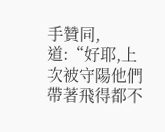手贊同,道:“好耶,上次被守陽他們帶著飛得都不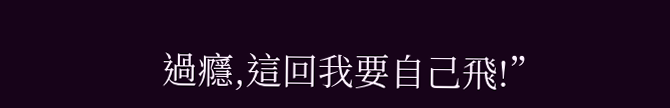過癮,這回我要自己飛!”